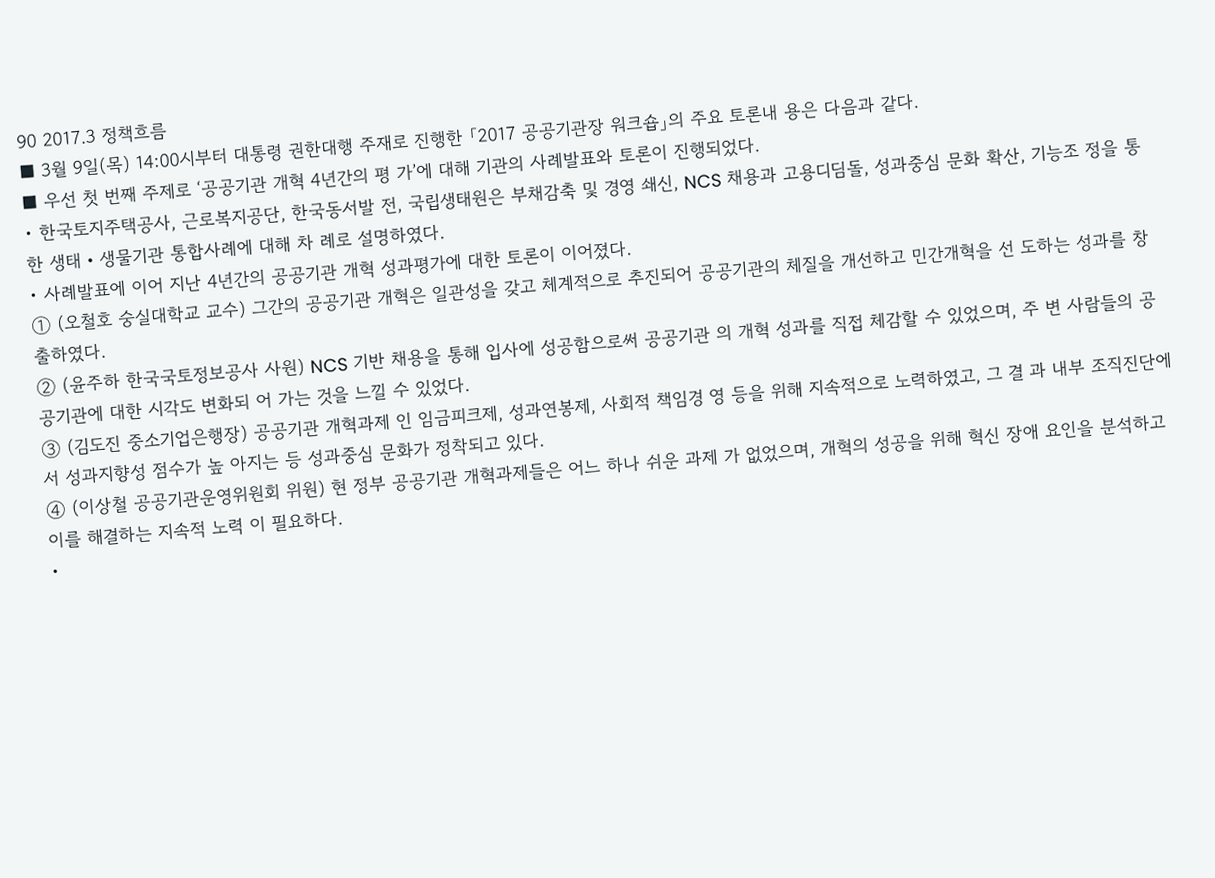90 2017.3 정책흐름
■ 3월 9일(목) 14:00시부터 대통령 권한대행 주재로 진행한 「2017 공공기관장 워크숍」의 주요 토론내 용은 다음과 같다.
■ 우선 첫 번째 주제로 ‘공공기관 개혁 4년간의 평 가’에 대해 기관의 사례발표와 토론이 진행되었다.
• 한국토지주택공사, 근로복지공단, 한국동서발 전, 국립생태원은 부채감축 및 경영 쇄신, NCS 채용과 고용디딤돌, 성과중심 문화 확산, 기능조 정을 통한 생태・생물기관 통합사례에 대해 차 례로 설명하였다.
• 사례발표에 이어 지난 4년간의 공공기관 개혁 성과평가에 대한 토론이 이어졌다.
① (오철호 숭실대학교 교수) 그간의 공공기관 개혁은 일관성을 갖고 체계적으로 추진되어 공공기관의 체질을 개선하고 민간개혁을 선 도하는 성과를 창출하였다.
② (윤주하 한국국토정보공사 사원) NCS 기반 채용을 통해 입사에 성공함으로써 공공기관 의 개혁 성과를 직접 체감할 수 있었으며, 주 변 사람들의 공공기관에 대한 시각도 변화되 어 가는 것을 느낄 수 있었다.
③ (김도진 중소기업은행장) 공공기관 개혁과제 인 임금피크제, 성과연봉제, 사회적 책임경 영 등을 위해 지속적으로 노력하였고, 그 결 과 내부 조직진단에서 성과지향성 점수가 높 아지는 등 성과중심 문화가 정착되고 있다.
④ (이상철 공공기관운영위원회 위원) 현 정부 공공기관 개혁과제들은 어느 하나 쉬운 과제 가 없었으며, 개혁의 성공을 위해 혁신 장애 요인을 분석하고 이를 해결하는 지속적 노력 이 필요하다.
•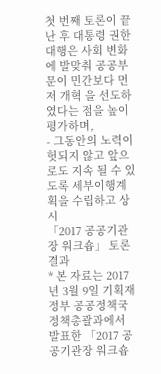첫 번째 토론이 끝난 후 대통령 권한대행은 사회 변화에 발맞춰 공공부문이 민간보다 먼저 개혁 을 선도하였다는 점을 높이 평가하며,
- 그동안의 노력이 헛되지 않고 앞으로도 지속 될 수 있도록 세부이행계획을 수립하고 상시
「2017 공공기관장 워크숍」 토론 결과
* 본 자료는 2017년 3월 9일 기획재정부 공공정책국 정책총괄과에서 발표한 「2017 공공기관장 워크숍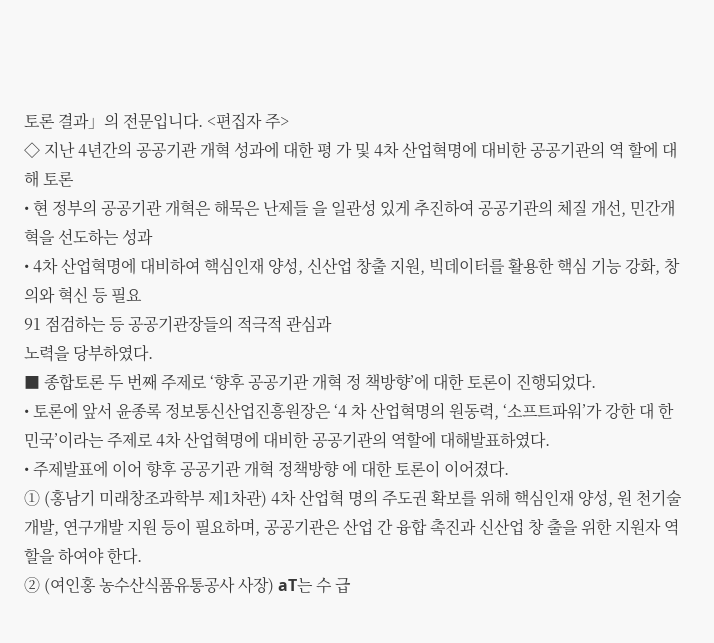토론 결과」의 전문입니다. <편집자 주>
◇ 지난 4년간의 공공기관 개혁 성과에 대한 평 가 및 4차 산업혁명에 대비한 공공기관의 역 할에 대해 토론
• 현 정부의 공공기관 개혁은 해묵은 난제들 을 일관성 있게 추진하여 공공기관의 체질 개선, 민간개혁을 선도하는 성과
• 4차 산업혁명에 대비하여 핵심인재 양성, 신산업 창출 지원, 빅데이터를 활용한 핵심 기능 강화, 창의와 혁신 등 필요
91 점검하는 등 공공기관장들의 적극적 관심과
노력을 당부하였다.
■ 종합토론 두 번째 주제로 ‘향후 공공기관 개혁 정 책방향’에 대한 토론이 진행되었다.
• 토론에 앞서 윤종록 정보통신산업진흥원장은 ‘4 차 산업혁명의 원동력, ‘소프트파워’가 강한 대 한민국’이라는 주제로 4차 산업혁명에 대비한 공공기관의 역할에 대해발표하였다.
• 주제발표에 이어 향후 공공기관 개혁 정책방향 에 대한 토론이 이어졌다.
① (홍남기 미래창조과학부 제1차관) 4차 산업혁 명의 주도권 확보를 위해 핵심인재 양성, 원 천기술 개발, 연구개발 지원 등이 필요하며, 공공기관은 산업 간 융합 촉진과 신산업 창 출을 위한 지원자 역할을 하여야 한다.
② (여인홍 농수산식품유통공사 사장) aT는 수 급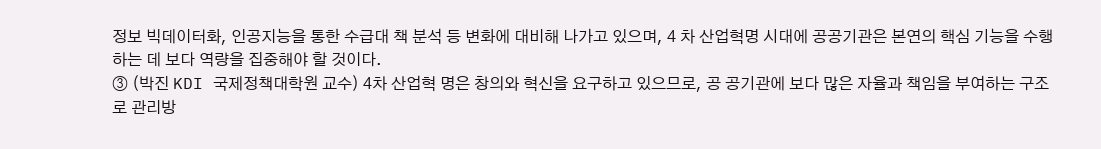정보 빅데이터화, 인공지능을 통한 수급대 책 분석 등 변화에 대비해 나가고 있으며, 4 차 산업혁명 시대에 공공기관은 본연의 핵심 기능을 수행하는 데 보다 역량을 집중해야 할 것이다.
③ (박진 KDI 국제정책대학원 교수) 4차 산업혁 명은 창의와 혁신을 요구하고 있으므로, 공 공기관에 보다 많은 자율과 책임을 부여하는 구조로 관리방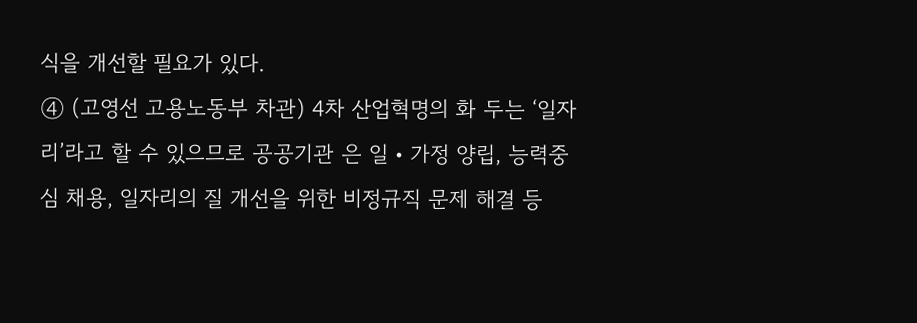식을 개선할 필요가 있다.
④ (고영선 고용노동부 차관) 4차 산업혁명의 화 두는 ‘일자리’라고 할 수 있으므로 공공기관 은 일・가정 양립, 능력중심 채용, 일자리의 질 개선을 위한 비정규직 문제 해결 등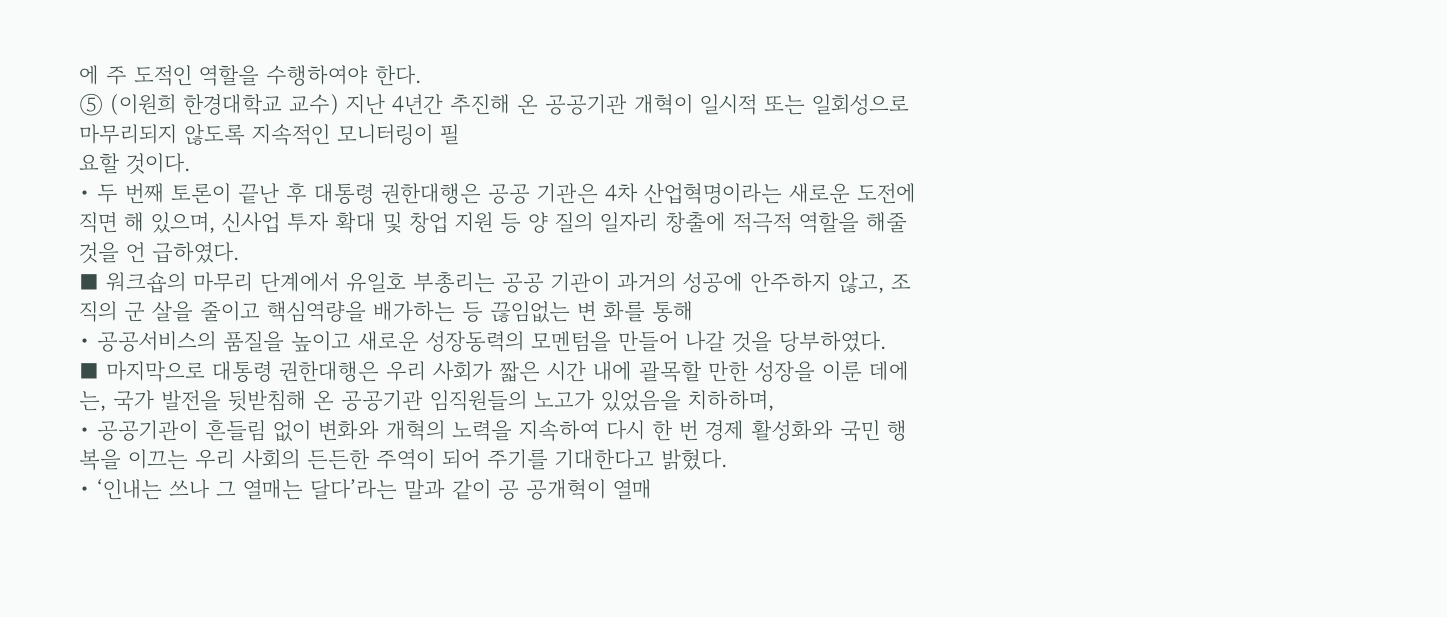에 주 도적인 역할을 수행하여야 한다.
⑤ (이원희 한경대학교 교수) 지난 4년간 추진해 온 공공기관 개혁이 일시적 또는 일회성으로 마무리되지 않도록 지속적인 모니터링이 필
요할 것이다.
• 두 번째 토론이 끝난 후 대통령 권한대행은 공공 기관은 4차 산업혁명이라는 새로운 도전에 직면 해 있으며, 신사업 투자 확대 및 창업 지원 등 양 질의 일자리 창출에 적극적 역할을 해줄 것을 언 급하였다.
■ 워크숍의 마무리 단계에서 유일호 부총리는 공공 기관이 과거의 성공에 안주하지 않고, 조직의 군 살을 줄이고 핵심역량을 배가하는 등 끊임없는 변 화를 통해
• 공공서비스의 품질을 높이고 새로운 성장동력의 모멘텀을 만들어 나갈 것을 당부하였다.
■ 마지막으로 대통령 권한대행은 우리 사회가 짧은 시간 내에 괄목할 만한 성장을 이룬 데에는, 국가 발전을 뒷받침해 온 공공기관 임직원들의 노고가 있었음을 치하하며,
• 공공기관이 흔들림 없이 변화와 개혁의 노력을 지속하여 다시 한 번 경제 활성화와 국민 행복을 이끄는 우리 사회의 든든한 주역이 되어 주기를 기대한다고 밝혔다.
• ‘인내는 쓰나 그 열매는 달다’라는 말과 같이 공 공개혁이 열매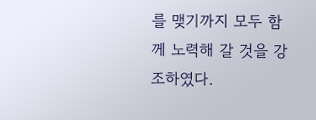를 맺기까지 모두 함께 노력해 갈 것을 강조하였다.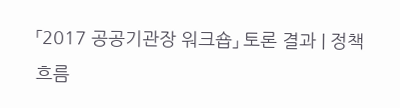「2017 공공기관장 워크숍」 토론 결과 | 정책흐름